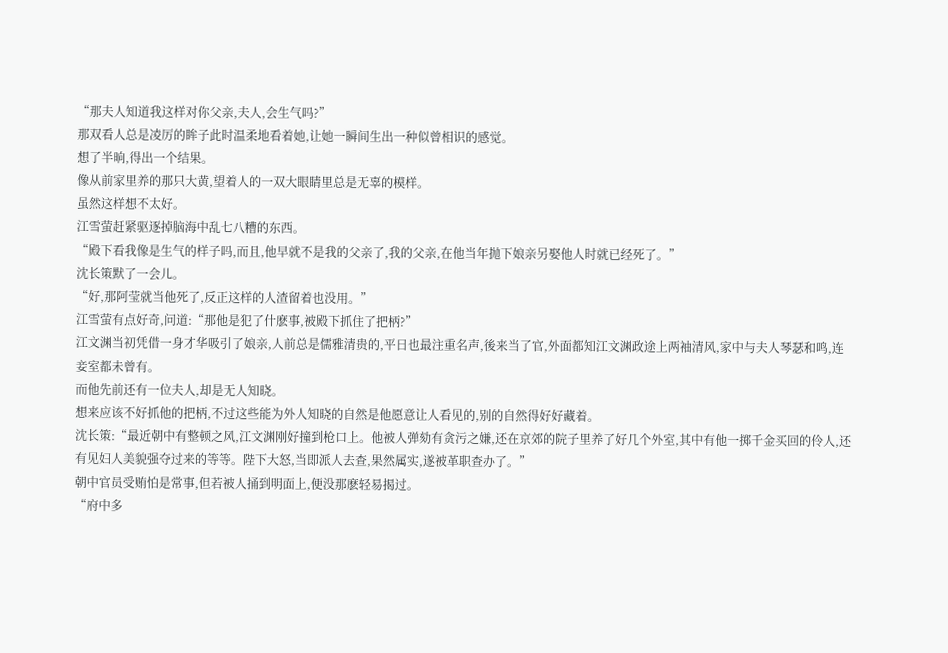“那夫人知道我这样对你父亲,夫人,会生气吗?”
那双看人总是凌厉的眸子此时温柔地看着她,让她一瞬间生出一种似曾相识的感觉。
想了半晌,得出一个结果。
像从前家里养的那只大黄,望着人的一双大眼睛里总是无辜的模样。
虽然这样想不太好。
江雪萤赶紧驱逐掉脑海中乱七八糟的东西。
“殿下看我像是生气的样子吗,而且,他早就不是我的父亲了,我的父亲,在他当年抛下娘亲另娶他人时就已经死了。”
沈长策默了一会儿。
“好,那阿莹就当他死了,反正这样的人渣留着也没用。”
江雪萤有点好奇,问道:“那他是犯了什麽事,被殿下抓住了把柄?”
江文渊当初凭借一身才华吸引了娘亲,人前总是儒雅清贵的,平日也最注重名声,後来当了官,外面都知江文渊政途上两袖清风,家中与夫人琴瑟和鸣,连妾室都未曾有。
而他先前还有一位夫人,却是无人知晓。
想来应该不好抓他的把柄,不过这些能为外人知晓的自然是他愿意让人看见的,别的自然得好好藏着。
沈长策:“最近朝中有整顿之风,江文渊刚好撞到枪口上。他被人弹劾有贪污之嫌,还在京郊的院子里养了好几个外室,其中有他一掷千金买回的伶人,还有见妇人美貌强夺过来的等等。陛下大怒,当即派人去查,果然属实,遂被革职查办了。”
朝中官员受贿怕是常事,但若被人捅到明面上,便没那麽轻易揭过。
“府中多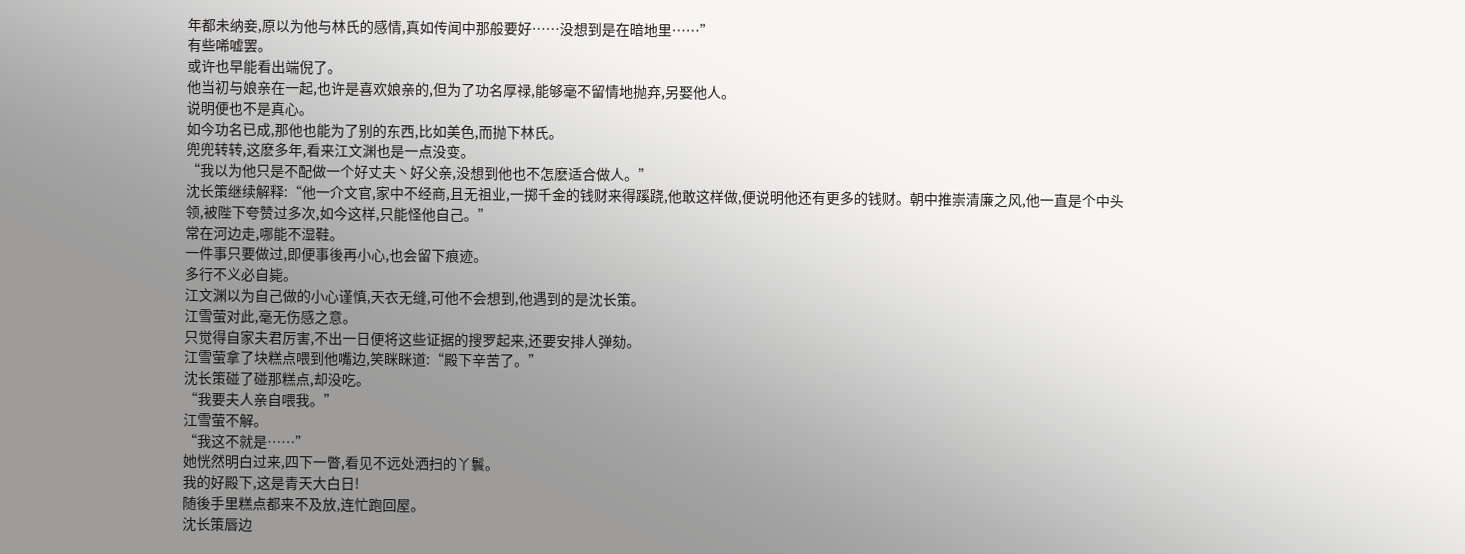年都未纳妾,原以为他与林氏的感情,真如传闻中那般要好……没想到是在暗地里……”
有些唏嘘罢。
或许也早能看出端倪了。
他当初与娘亲在一起,也许是喜欢娘亲的,但为了功名厚禄,能够毫不留情地抛弃,另娶他人。
说明便也不是真心。
如今功名已成,那他也能为了别的东西,比如美色,而抛下林氏。
兜兜转转,这麽多年,看来江文渊也是一点没变。
“我以为他只是不配做一个好丈夫丶好父亲,没想到他也不怎麽适合做人。”
沈长策继续解释:“他一介文官,家中不经商,且无祖业,一掷千金的钱财来得蹊跷,他敢这样做,便说明他还有更多的钱财。朝中推崇清廉之风,他一直是个中头领,被陛下夸赞过多次,如今这样,只能怪他自己。”
常在河边走,哪能不湿鞋。
一件事只要做过,即便事後再小心,也会留下痕迹。
多行不义必自毙。
江文渊以为自己做的小心谨慎,天衣无缝,可他不会想到,他遇到的是沈长策。
江雪萤对此,毫无伤感之意。
只觉得自家夫君厉害,不出一日便将这些证据的搜罗起来,还要安排人弹劾。
江雪萤拿了块糕点喂到他嘴边,笑眯眯道:“殿下辛苦了。”
沈长策碰了碰那糕点,却没吃。
“我要夫人亲自喂我。”
江雪萤不解。
“我这不就是……”
她恍然明白过来,四下一瞥,看见不远处洒扫的丫鬟。
我的好殿下,这是青天大白日!
随後手里糕点都来不及放,连忙跑回屋。
沈长策唇边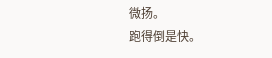微扬。
跑得倒是快。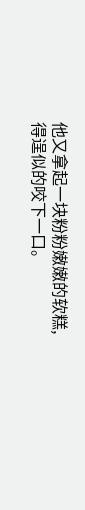他又拿起一块粉粉嫩嫩的软糕,得逞似的咬下一口。